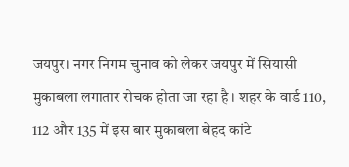जयपुर। नगर निगम चुनाव को लेकर जयपुर में सियासी मुकाबला लगातार रोचक होता जा रहा है। शहर के वार्ड 110, 112 और 135 में इस बार मुकाबला बेहद कांटे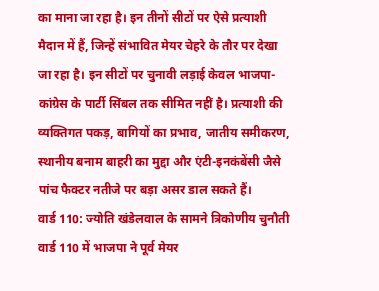का माना जा रहा है। इन तीनों सीटों पर ऐसे प्रत्याशी मैदान में हैं, जिन्हें संभावित मेयर चेहरे के तौर पर देखा जा रहा है। इन सीटों पर चुनावी लड़ाई केवल भाजपा-कांग्रेस के पार्टी सिंबल तक सीमित नहीं है। प्रत्याशी की व्यक्तिगत पकड़, बागियों का प्रभाव, जातीय समीकरण, स्थानीय बनाम बाहरी का मुद्दा और एंटी-इनकंबेंसी जैसे पांच फैक्टर नतीजे पर बड़ा असर डाल सकते हैं।
वार्ड 110: ज्योति खंडेलवाल के सामने त्रिकोणीय चुनौती
वार्ड 110 में भाजपा ने पूर्व मेयर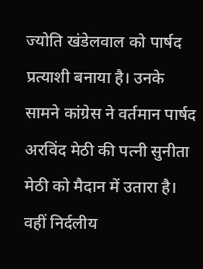ज्योति खंडेलवाल को पार्षद प्रत्याशी बनाया है। उनके सामने कांग्रेस ने वर्तमान पार्षद अरविंद मेठी की पत्नी सुनीता मेठी को मैदान में उतारा है। वहीं निर्दलीय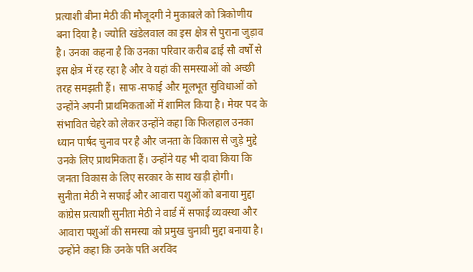प्रत्याशी बीना मेठी की मौजूदगी ने मुकाबले को त्रिकोणीय बना दिया है। ज्योति खंडेलवाल का इस क्षेत्र से पुराना जुड़ाव है। उनका कहना है कि उनका परिवार करीब ढाई सौ वर्षों से इस क्षेत्र में रह रहा है और वे यहां की समस्याओं को अच्छी तरह समझती हैं। साफ-सफाई और मूलभूत सुविधाओं को उन्होंने अपनी प्राथमिकताओं में शामिल किया है। मेयर पद के संभावित चेहरे को लेकर उन्होंने कहा कि फिलहाल उनका ध्यान पार्षद चुनाव पर है और जनता के विकास से जुड़े मुद्दे उनके लिए प्राथमिकता हैं। उन्होंने यह भी दावा किया कि जनता विकास के लिए सरकार के साथ खड़ी होगी।
सुनीता मेठी ने सफाई और आवारा पशुओं को बनाया मुद्दा
कांग्रेस प्रत्याशी सुनीता मेठी ने वार्ड में सफाई व्यवस्था और आवारा पशुओं की समस्या को प्रमुख चुनावी मुद्दा बनाया है। उन्होंने कहा कि उनके पति अरविंद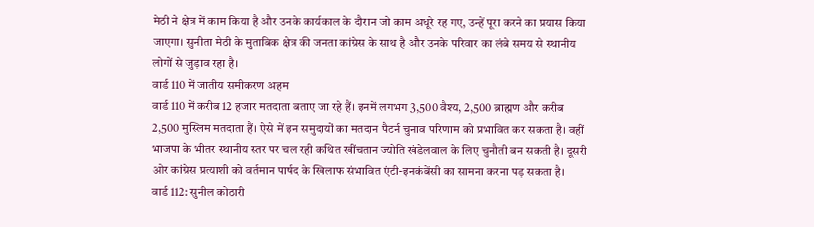मेठी ने क्षेत्र में काम किया है और उनके कार्यकाल के दौरान जो काम अधूरे रह गए, उन्हें पूरा करने का प्रयास किया जाएगा। सुनीता मेठी के मुताबिक क्षेत्र की जनता कांग्रेस के साथ है और उनके परिवार का लंबे समय से स्थानीय लोगों से जुड़ाव रहा है।
वार्ड 110 में जातीय समीकरण अहम
वार्ड 110 में करीब 12 हजार मतदाता बताए जा रहे हैं। इनमें लगभग 3,500 वैश्य, 2,500 ब्राह्मण और करीब 2,500 मुस्लिम मतदाता हैं। ऐसे में इन समुदायों का मतदान पैटर्न चुनाव परिणाम को प्रभावित कर सकता है। वहीं भाजपा के भीतर स्थानीय स्तर पर चल रही कथित खींचतान ज्योति खंडेलवाल के लिए चुनौती बन सकती है। दूसरी ओर कांग्रेस प्रत्याशी को वर्तमान पार्षद के खिलाफ संभावित एंटी-इनकंबेंसी का सामना करना पड़ सकता है।
वार्ड 112: सुनील कोठारी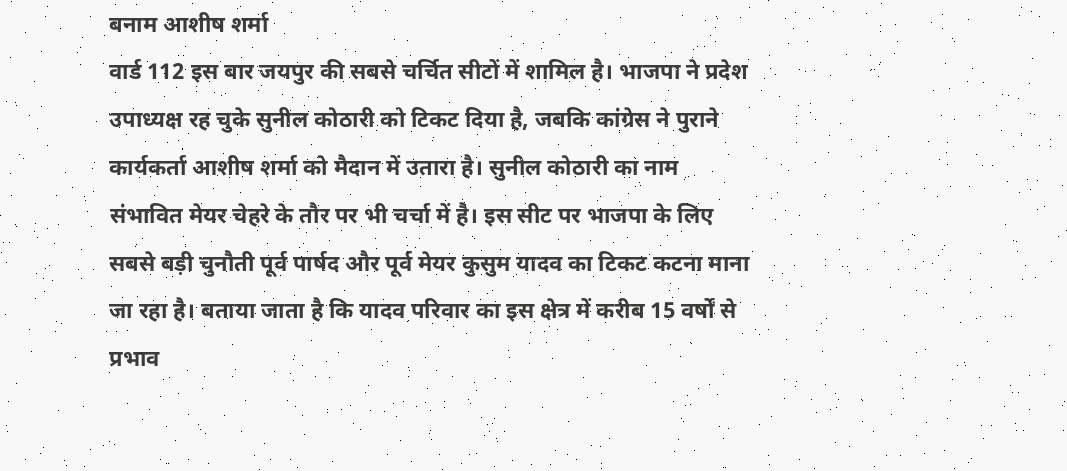बनाम आशीष शर्मा
वार्ड 112 इस बार जयपुर की सबसे चर्चित सीटों में शामिल है। भाजपा ने प्रदेश उपाध्यक्ष रह चुके सुनील कोठारी को टिकट दिया है, जबकि कांग्रेस ने पुराने कार्यकर्ता आशीष शर्मा को मैदान में उतारा है। सुनील कोठारी का नाम संभावित मेयर चेहरे के तौर पर भी चर्चा में है। इस सीट पर भाजपा के लिए सबसे बड़ी चुनौती पूर्व पार्षद और पूर्व मेयर कुसुम यादव का टिकट कटना माना जा रहा है। बताया जाता है कि यादव परिवार का इस क्षेत्र में करीब 15 वर्षों से प्रभाव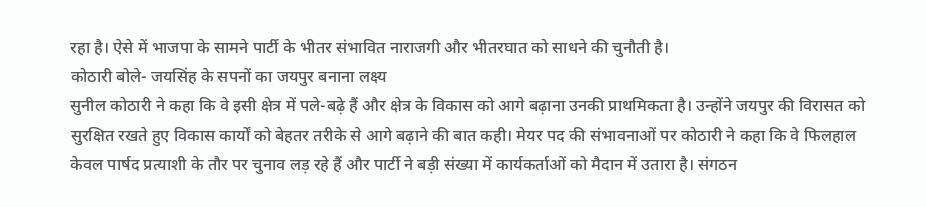रहा है। ऐसे में भाजपा के सामने पार्टी के भीतर संभावित नाराजगी और भीतरघात को साधने की चुनौती है।
कोठारी बोले- जयसिंह के सपनों का जयपुर बनाना लक्ष्य
सुनील कोठारी ने कहा कि वे इसी क्षेत्र में पले-बढ़े हैं और क्षेत्र के विकास को आगे बढ़ाना उनकी प्राथमिकता है। उन्होंने जयपुर की विरासत को सुरक्षित रखते हुए विकास कार्यों को बेहतर तरीके से आगे बढ़ाने की बात कही। मेयर पद की संभावनाओं पर कोठारी ने कहा कि वे फिलहाल केवल पार्षद प्रत्याशी के तौर पर चुनाव लड़ रहे हैं और पार्टी ने बड़ी संख्या में कार्यकर्ताओं को मैदान में उतारा है। संगठन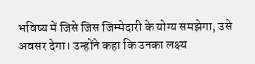भविष्य में जिसे जिस जिम्मेदारी के योग्य समझेगा, उसे अवसर देगा। उन्होंने कहा कि उनका लक्ष्य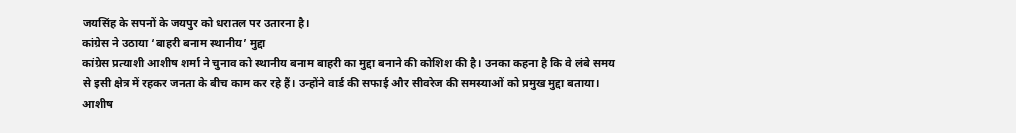जयसिंह के सपनों के जयपुर को धरातल पर उतारना है।
कांग्रेस ने उठाया ‘बाहरी बनाम स्थानीय’ मुद्दा
कांग्रेस प्रत्याशी आशीष शर्मा ने चुनाव को स्थानीय बनाम बाहरी का मुद्दा बनाने की कोशिश की है। उनका कहना है कि वे लंबे समय से इसी क्षेत्र में रहकर जनता के बीच काम कर रहे हैं। उन्होंने वार्ड की सफाई और सीवरेज की समस्याओं को प्रमुख मुद्दा बताया। आशीष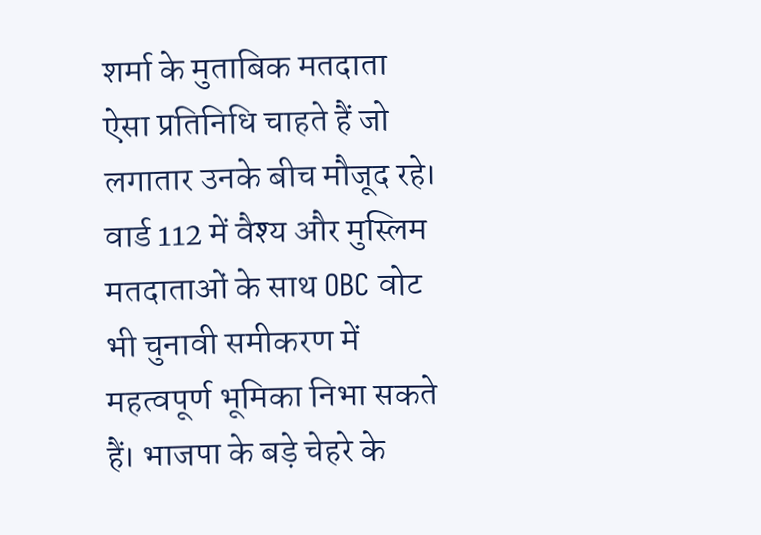शर्मा के मुताबिक मतदाता ऐसा प्रतिनिधि चाहते हैं जो लगातार उनके बीच मौजूद रहे। वार्ड 112 में वैश्य और मुस्लिम मतदाताओं के साथ OBC वोट भी चुनावी समीकरण में महत्वपूर्ण भूमिका निभा सकते हैं। भाजपा के बड़े चेहरे के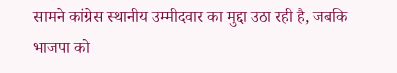सामने कांग्रेस स्थानीय उम्मीदवार का मुद्दा उठा रही है, जबकि भाजपा को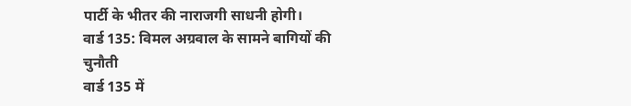पार्टी के भीतर की नाराजगी साधनी होगी।
वार्ड 135: विमल अग्रवाल के सामने बागियों की चुनौती
वार्ड 135 में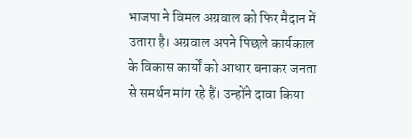भाजपा ने विमल अग्रवाल को फिर मैदान में उतारा है। अग्रवाल अपने पिछले कार्यकाल के विकास कार्यों को आधार बनाकर जनता से समर्थन मांग रहे हैं। उन्होंने दावा किया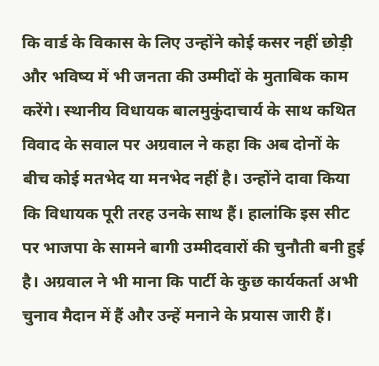कि वार्ड के विकास के लिए उन्होंने कोई कसर नहीं छोड़ी और भविष्य में भी जनता की उम्मीदों के मुताबिक काम करेंगे। स्थानीय विधायक बालमुकुंदाचार्य के साथ कथित विवाद के सवाल पर अग्रवाल ने कहा कि अब दोनों के बीच कोई मतभेद या मनभेद नहीं है। उन्होंने दावा किया कि विधायक पूरी तरह उनके साथ हैं। हालांकि इस सीट पर भाजपा के सामने बागी उम्मीदवारों की चुनौती बनी हुई है। अग्रवाल ने भी माना कि पार्टी के कुछ कार्यकर्ता अभी चुनाव मैदान में हैं और उन्हें मनाने के प्रयास जारी हैं।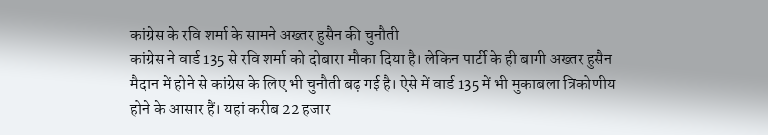कांग्रेस के रवि शर्मा के सामने अख्तर हुसैन की चुनौती
कांग्रेस ने वार्ड 135 से रवि शर्मा को दोबारा मौका दिया है। लेकिन पार्टी के ही बागी अख्तर हुसैन मैदान में होने से कांग्रेस के लिए भी चुनौती बढ़ गई है। ऐसे में वार्ड 135 में भी मुकाबला त्रिकोणीय होने के आसार हैं। यहां करीब 22 हजार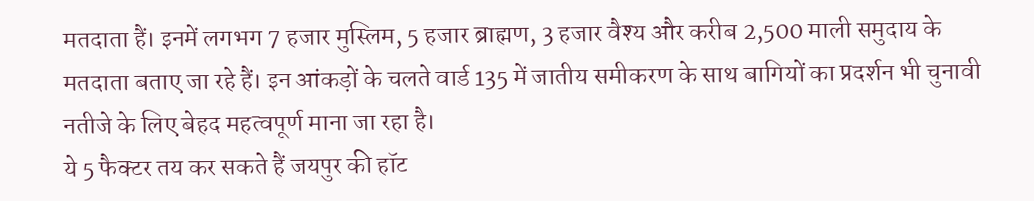मतदाता हैं। इनमें लगभग 7 हजार मुस्लिम, 5 हजार ब्राह्मण, 3 हजार वैश्य और करीब 2,500 माली समुदाय के मतदाता बताए जा रहे हैं। इन आंकड़ों के चलते वार्ड 135 में जातीय समीकरण के साथ बागियों का प्रदर्शन भी चुनावी नतीजे के लिए बेहद महत्वपूर्ण माना जा रहा है।
ये 5 फैक्टर तय कर सकते हैं जयपुर की हॉट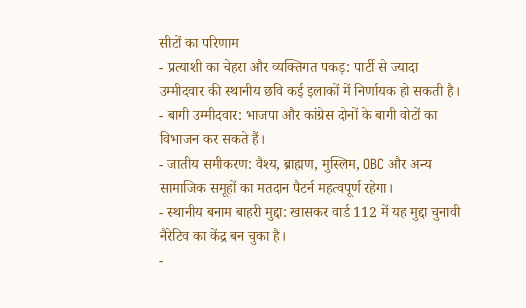सीटों का परिणाम
- प्रत्याशी का चेहरा और व्यक्तिगत पकड़: पार्टी से ज्यादा उम्मीदवार की स्थानीय छवि कई इलाकों में निर्णायक हो सकती है।
- बागी उम्मीदवार: भाजपा और कांग्रेस दोनों के बागी वोटों का विभाजन कर सकते हैं।
- जातीय समीकरण: वैश्य, ब्राह्मण, मुस्लिम, OBC और अन्य सामाजिक समूहों का मतदान पैटर्न महत्वपूर्ण रहेगा।
- स्थानीय बनाम बाहरी मुद्दा: खासकर वार्ड 112 में यह मुद्दा चुनावी नैरेटिव का केंद्र बन चुका है।
-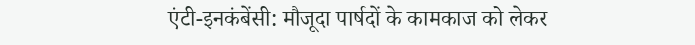एंटी-इनकंबेंसी: मौजूदा पार्षदों के कामकाज को लेकर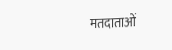मतदाताओं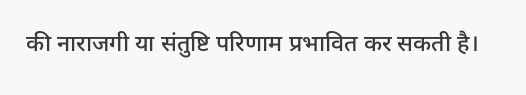की नाराजगी या संतुष्टि परिणाम प्रभावित कर सकती है।